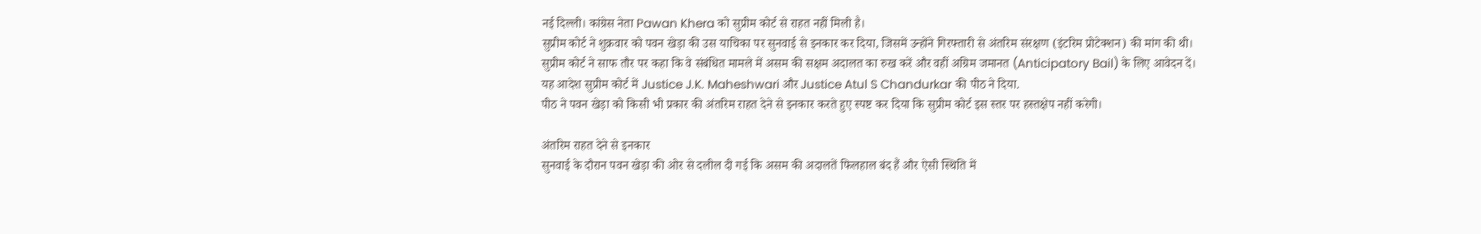नई दिल्ली। कांग्रेस नेता Pawan Khera को सुप्रीम कोर्ट से राहत नहीं मिली है।
सुप्रीम कोर्ट ने शुक्रवार को पवन खेड़ा की उस याचिका पर सुनवाई से इनकार कर दिया, जिसमें उन्होंने गिरफ्तारी से अंतरिम संरक्षण (इंटरिम प्रोटेक्शन) की मांग की थी।
सुप्रीम कोर्ट ने साफ तौर पर कहा कि वे संबंधित मामले में असम की सक्षम अदालत का रुख करें और वहीं अग्रिम जमानत (Anticipatory Bail) के लिए आवेदन दें।
यह आदेश सुप्रीम कोर्ट में Justice J.K. Maheshwari और Justice Atul S Chandurkar की पीठ ने दिया.
पीठ ने पवन खेड़ा को किसी भी प्रकार की अंतरिम राहत देने से इनकार करते हुए स्पष्ट कर दिया कि सुप्रीम कोर्ट इस स्तर पर हस्तक्षेप नहीं करेगी।

अंतरिम राहत देने से इनकार
सुनवाई के दौरान पवन खेड़ा की ओर से दलील दी गई कि असम की अदालतें फिलहाल बंद हैं और ऐसी स्थिति में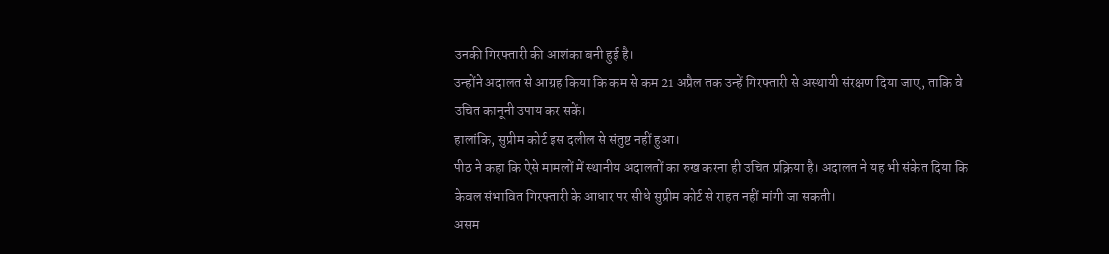उनकी गिरफ्तारी की आशंका बनी हुई है।
उन्होंने अदालत से आग्रह किया कि कम से कम 21 अप्रैल तक उन्हें गिरफ्तारी से अस्थायी संरक्षण दिया जाए, ताकि वे उचित कानूनी उपाय कर सकें।
हालांकि, सुप्रीम कोर्ट इस दलील से संतुष्ट नहीं हुआ।
पीठ ने कहा कि ऐसे मामलों में स्थानीय अदालतों का रुख करना ही उचित प्रक्रिया है। अदालत ने यह भी संकेत दिया कि केवल संभावित गिरफ्तारी के आधार पर सीधे सुप्रीम कोर्ट से राहत नहीं मांगी जा सकती।
असम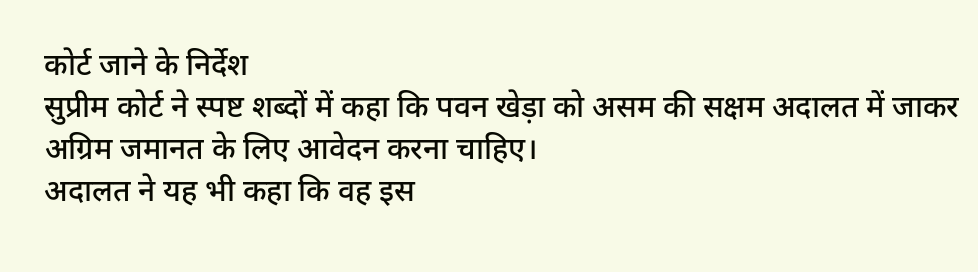कोर्ट जाने के निर्देश
सुप्रीम कोर्ट ने स्पष्ट शब्दों में कहा कि पवन खेड़ा को असम की सक्षम अदालत में जाकर अग्रिम जमानत के लिए आवेदन करना चाहिए।
अदालत ने यह भी कहा कि वह इस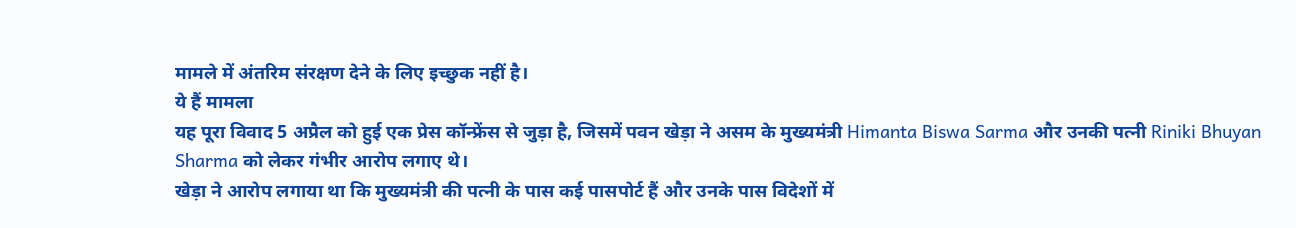मामले में अंतरिम संरक्षण देने के लिए इच्छुक नहीं है।
ये हैं मामला
यह पूरा विवाद 5 अप्रैल को हुई एक प्रेस कॉन्फ्रेंस से जुड़ा है, जिसमें पवन खेड़ा ने असम के मुख्यमंत्री Himanta Biswa Sarma और उनकी पत्नी Riniki Bhuyan Sharma को लेकर गंभीर आरोप लगाए थे।
खेड़ा ने आरोप लगाया था कि मुख्यमंत्री की पत्नी के पास कई पासपोर्ट हैं और उनके पास विदेशों में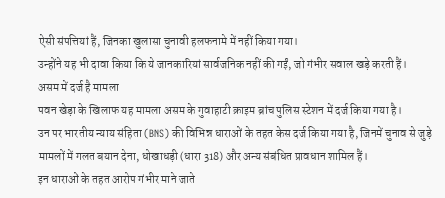ऐसी संपत्तियां हैं, जिनका खुलासा चुनावी हलफनामे में नहीं किया गया।
उन्होंने यह भी दावा किया कि ये जानकारियां सार्वजनिक नहीं की गईं, जो गंभीर सवाल खड़े करती हैं।
असम में दर्ज है मामला
पवन खेड़ा के खिलाफ यह मामला असम के गुवाहाटी क्राइम ब्रांच पुलिस स्टेशन में दर्ज किया गया है।
उन पर भारतीय न्याय संहिता (BNS) की विभिन्न धाराओं के तहत केस दर्ज किया गया है, जिनमें चुनाव से जुड़े मामलों में गलत बयान देना, धोखाधड़ी (धारा 318) और अन्य संबंधित प्रावधान शामिल हैं।
इन धाराओं के तहत आरोप गंभीर माने जाते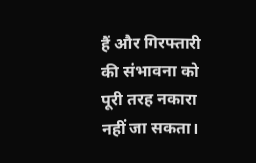हैं और गिरफ्तारी की संभावना को पूरी तरह नकारा नहीं जा सकता।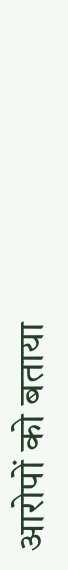आरोपों को बताया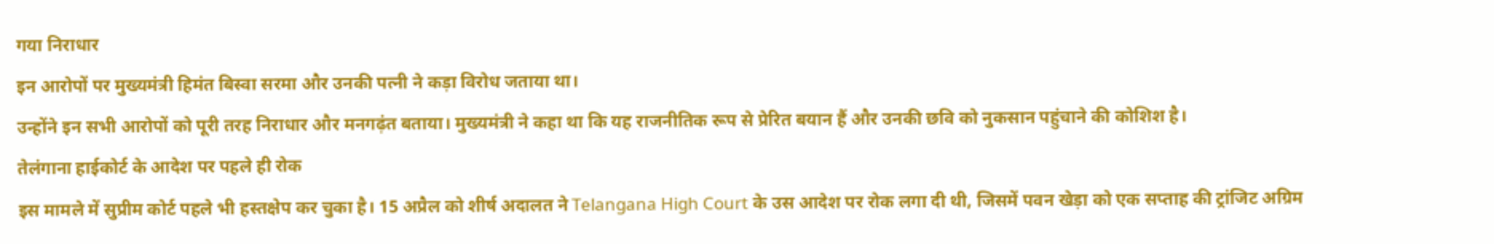गया निराधार
इन आरोपों पर मुख्यमंत्री हिमंत बिस्वा सरमा और उनकी पत्नी ने कड़ा विरोध जताया था।
उन्होंने इन सभी आरोपों को पूरी तरह निराधार और मनगढ़ंत बताया। मुख्यमंत्री ने कहा था कि यह राजनीतिक रूप से प्रेरित बयान हैं और उनकी छवि को नुकसान पहुंचाने की कोशिश है।
तेलंगाना हाईकोर्ट के आदेश पर पहले ही रोक
इस मामले में सुप्रीम कोर्ट पहले भी हस्तक्षेप कर चुका है। 15 अप्रैल को शीर्ष अदालत ने Telangana High Court के उस आदेश पर रोक लगा दी थी, जिसमें पवन खेड़ा को एक सप्ताह की ट्रांजिट अग्रिम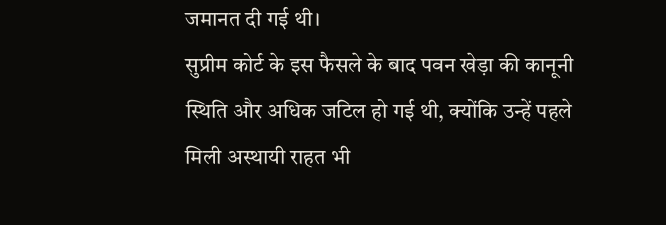जमानत दी गई थी।
सुप्रीम कोर्ट के इस फैसले के बाद पवन खेड़ा की कानूनी स्थिति और अधिक जटिल हो गई थी, क्योंकि उन्हें पहले मिली अस्थायी राहत भी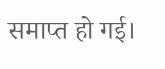समाप्त हो गई।